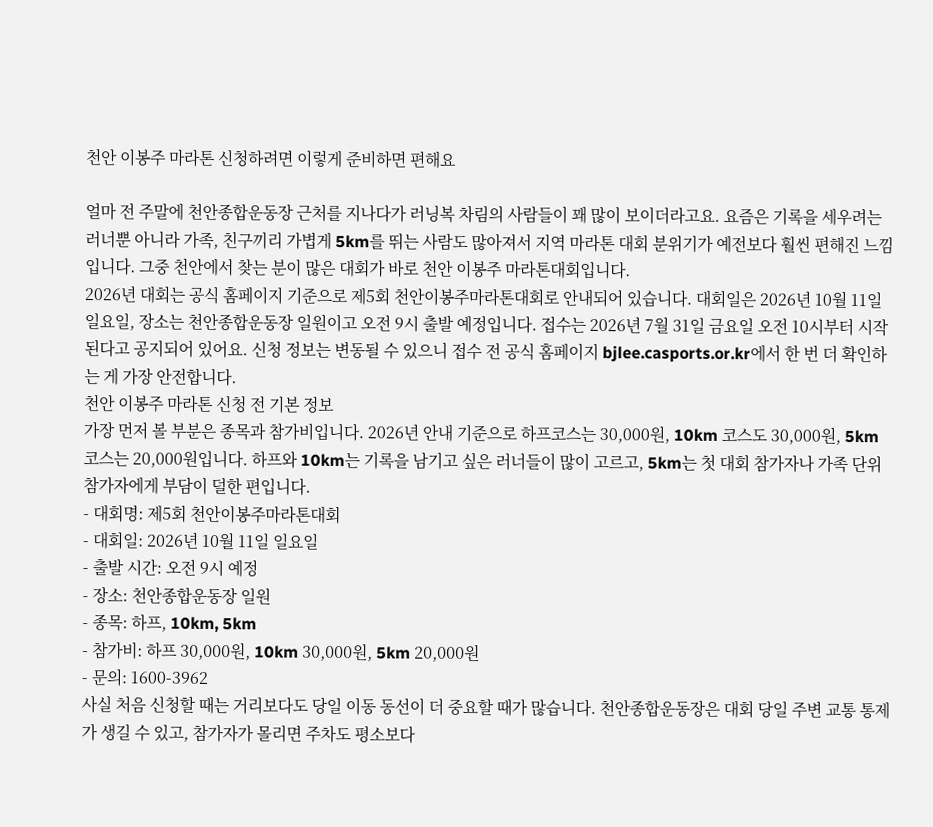천안 이봉주 마라톤 신청하려면 이렇게 준비하면 편해요

얼마 전 주말에 천안종합운동장 근처를 지나다가 러닝복 차림의 사람들이 꽤 많이 보이더라고요. 요즘은 기록을 세우려는 러너뿐 아니라 가족, 친구끼리 가볍게 5km를 뛰는 사람도 많아져서 지역 마라톤 대회 분위기가 예전보다 훨씬 편해진 느낌입니다. 그중 천안에서 찾는 분이 많은 대회가 바로 천안 이봉주 마라톤대회입니다.
2026년 대회는 공식 홈페이지 기준으로 제5회 천안이봉주마라톤대회로 안내되어 있습니다. 대회일은 2026년 10월 11일 일요일, 장소는 천안종합운동장 일원이고 오전 9시 출발 예정입니다. 접수는 2026년 7월 31일 금요일 오전 10시부터 시작된다고 공지되어 있어요. 신청 정보는 변동될 수 있으니 접수 전 공식 홈페이지 bjlee.casports.or.kr에서 한 번 더 확인하는 게 가장 안전합니다.
천안 이봉주 마라톤 신청 전 기본 정보
가장 먼저 볼 부분은 종목과 참가비입니다. 2026년 안내 기준으로 하프코스는 30,000원, 10km 코스도 30,000원, 5km 코스는 20,000원입니다. 하프와 10km는 기록을 남기고 싶은 러너들이 많이 고르고, 5km는 첫 대회 참가자나 가족 단위 참가자에게 부담이 덜한 편입니다.
- 대회명: 제5회 천안이봉주마라톤대회
- 대회일: 2026년 10월 11일 일요일
- 출발 시간: 오전 9시 예정
- 장소: 천안종합운동장 일원
- 종목: 하프, 10km, 5km
- 참가비: 하프 30,000원, 10km 30,000원, 5km 20,000원
- 문의: 1600-3962
사실 처음 신청할 때는 거리보다도 당일 이동 동선이 더 중요할 때가 많습니다. 천안종합운동장은 대회 당일 주변 교통 통제가 생길 수 있고, 참가자가 몰리면 주차도 평소보다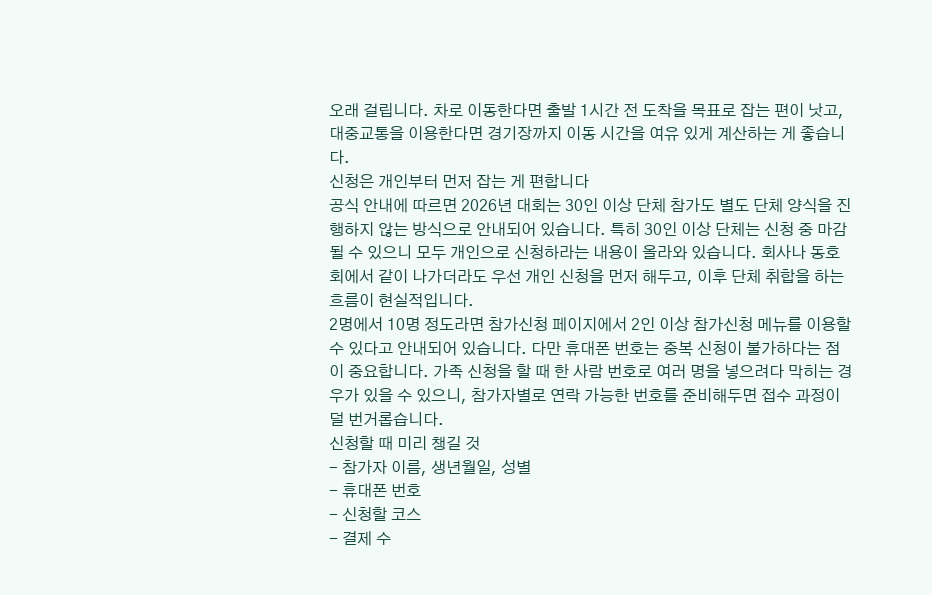오래 걸립니다. 차로 이동한다면 출발 1시간 전 도착을 목표로 잡는 편이 낫고, 대중교통을 이용한다면 경기장까지 이동 시간을 여유 있게 계산하는 게 좋습니다.
신청은 개인부터 먼저 잡는 게 편합니다
공식 안내에 따르면 2026년 대회는 30인 이상 단체 참가도 별도 단체 양식을 진행하지 않는 방식으로 안내되어 있습니다. 특히 30인 이상 단체는 신청 중 마감될 수 있으니 모두 개인으로 신청하라는 내용이 올라와 있습니다. 회사나 동호회에서 같이 나가더라도 우선 개인 신청을 먼저 해두고, 이후 단체 취합을 하는 흐름이 현실적입니다.
2명에서 10명 정도라면 참가신청 페이지에서 2인 이상 참가신청 메뉴를 이용할 수 있다고 안내되어 있습니다. 다만 휴대폰 번호는 중복 신청이 불가하다는 점이 중요합니다. 가족 신청을 할 때 한 사람 번호로 여러 명을 넣으려다 막히는 경우가 있을 수 있으니, 참가자별로 연락 가능한 번호를 준비해두면 접수 과정이 덜 번거롭습니다.
신청할 때 미리 챙길 것
- 참가자 이름, 생년월일, 성별
- 휴대폰 번호
- 신청할 코스
- 결제 수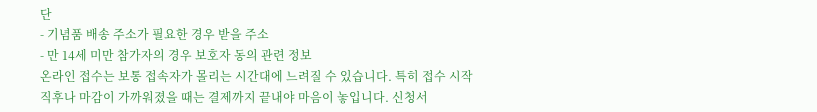단
- 기념품 배송 주소가 필요한 경우 받을 주소
- 만 14세 미만 참가자의 경우 보호자 동의 관련 정보
온라인 접수는 보통 접속자가 몰리는 시간대에 느려질 수 있습니다. 특히 접수 시작 직후나 마감이 가까워졌을 때는 결제까지 끝내야 마음이 놓입니다. 신청서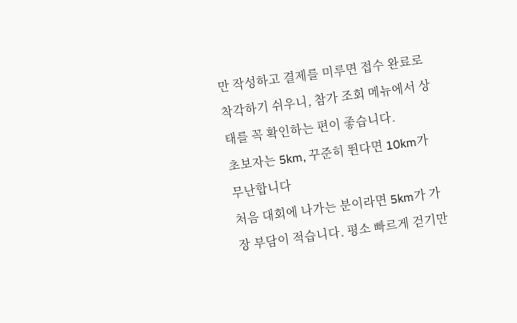만 작성하고 결제를 미루면 접수 완료로 착각하기 쉬우니, 참가 조회 메뉴에서 상태를 꼭 확인하는 편이 좋습니다.
초보자는 5km, 꾸준히 뛴다면 10km가 무난합니다
처음 대회에 나가는 분이라면 5km가 가장 부담이 적습니다. 평소 빠르게 걷기만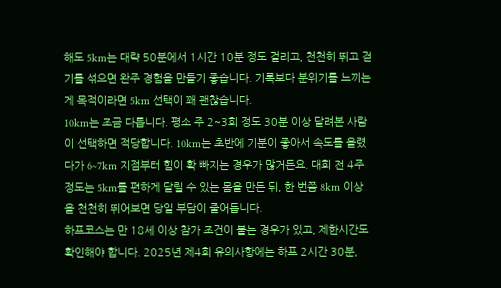해도 5km는 대략 50분에서 1시간 10분 정도 걸리고, 천천히 뛰고 걷기를 섞으면 완주 경험을 만들기 좋습니다. 기록보다 분위기를 느끼는 게 목적이라면 5km 선택이 꽤 괜찮습니다.
10km는 조금 다릅니다. 평소 주 2~3회 정도 30분 이상 달려본 사람이 선택하면 적당합니다. 10km는 초반에 기분이 좋아서 속도를 올렸다가 6~7km 지점부터 힘이 확 빠지는 경우가 많거든요. 대회 전 4주 정도는 5km를 편하게 달릴 수 있는 몸을 만든 뒤, 한 번쯤 8km 이상을 천천히 뛰어보면 당일 부담이 줄어듭니다.
하프코스는 만 18세 이상 참가 조건이 붙는 경우가 있고, 제한시간도 확인해야 합니다. 2025년 제4회 유의사항에는 하프 2시간 30분,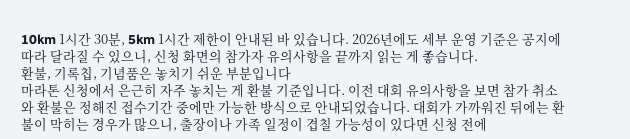10km 1시간 30분, 5km 1시간 제한이 안내된 바 있습니다. 2026년에도 세부 운영 기준은 공지에 따라 달라질 수 있으니, 신청 화면의 참가자 유의사항을 끝까지 읽는 게 좋습니다.
환불, 기록칩, 기념품은 놓치기 쉬운 부분입니다
마라톤 신청에서 은근히 자주 놓치는 게 환불 기준입니다. 이전 대회 유의사항을 보면 참가 취소와 환불은 정해진 접수기간 중에만 가능한 방식으로 안내되었습니다. 대회가 가까워진 뒤에는 환불이 막히는 경우가 많으니, 출장이나 가족 일정이 겹칠 가능성이 있다면 신청 전에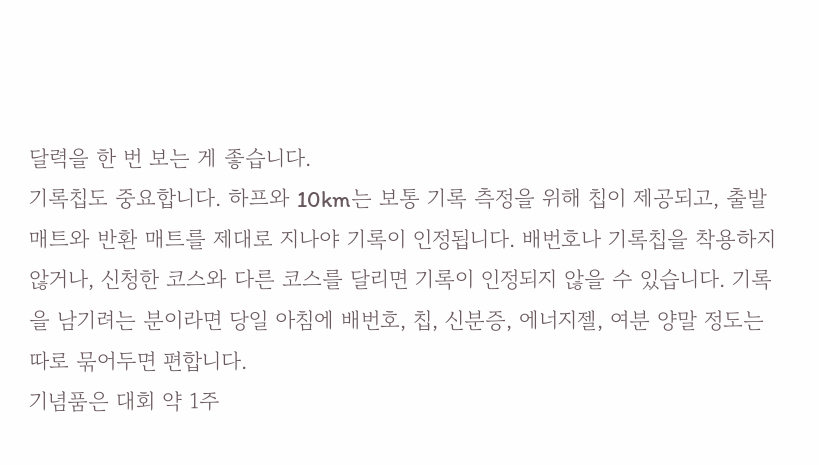달력을 한 번 보는 게 좋습니다.
기록칩도 중요합니다. 하프와 10km는 보통 기록 측정을 위해 칩이 제공되고, 출발 매트와 반환 매트를 제대로 지나야 기록이 인정됩니다. 배번호나 기록칩을 착용하지 않거나, 신청한 코스와 다른 코스를 달리면 기록이 인정되지 않을 수 있습니다. 기록을 남기려는 분이라면 당일 아침에 배번호, 칩, 신분증, 에너지젤, 여분 양말 정도는 따로 묶어두면 편합니다.
기념품은 대회 약 1주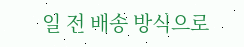일 전 배송 방식으로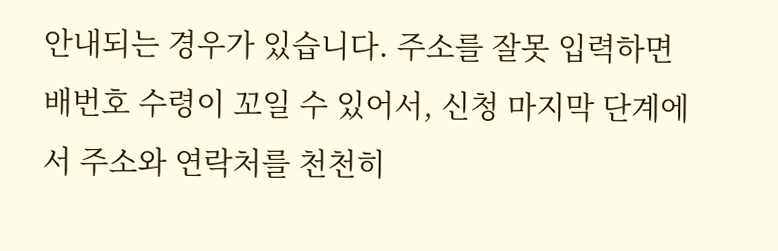안내되는 경우가 있습니다. 주소를 잘못 입력하면 배번호 수령이 꼬일 수 있어서, 신청 마지막 단계에서 주소와 연락처를 천천히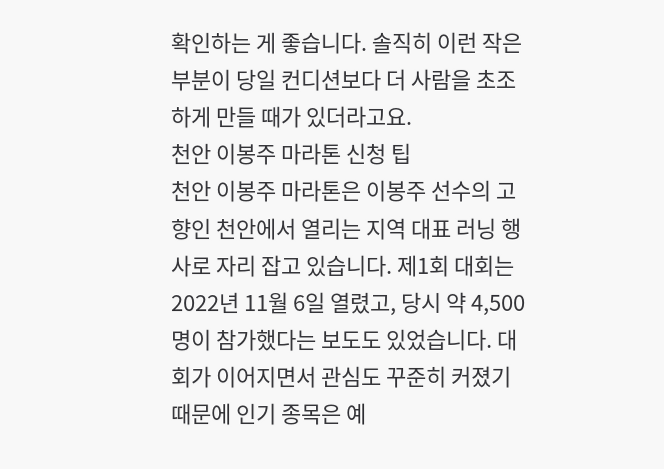확인하는 게 좋습니다. 솔직히 이런 작은 부분이 당일 컨디션보다 더 사람을 초조하게 만들 때가 있더라고요.
천안 이봉주 마라톤 신청 팁
천안 이봉주 마라톤은 이봉주 선수의 고향인 천안에서 열리는 지역 대표 러닝 행사로 자리 잡고 있습니다. 제1회 대회는 2022년 11월 6일 열렸고, 당시 약 4,500명이 참가했다는 보도도 있었습니다. 대회가 이어지면서 관심도 꾸준히 커졌기 때문에 인기 종목은 예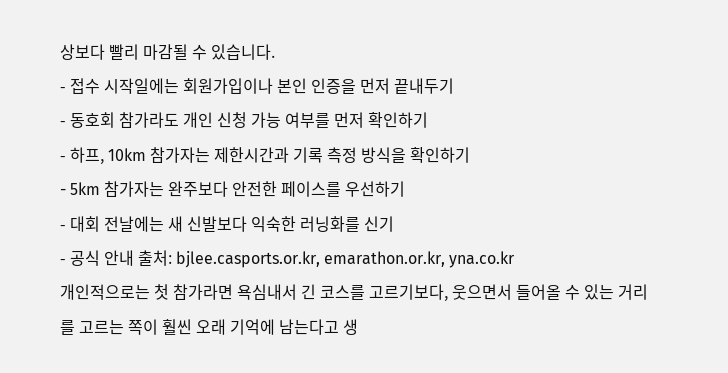상보다 빨리 마감될 수 있습니다.
- 접수 시작일에는 회원가입이나 본인 인증을 먼저 끝내두기
- 동호회 참가라도 개인 신청 가능 여부를 먼저 확인하기
- 하프, 10km 참가자는 제한시간과 기록 측정 방식을 확인하기
- 5km 참가자는 완주보다 안전한 페이스를 우선하기
- 대회 전날에는 새 신발보다 익숙한 러닝화를 신기
- 공식 안내 출처: bjlee.casports.or.kr, emarathon.or.kr, yna.co.kr
개인적으로는 첫 참가라면 욕심내서 긴 코스를 고르기보다, 웃으면서 들어올 수 있는 거리를 고르는 쪽이 훨씬 오래 기억에 남는다고 생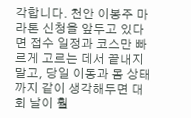각합니다. 천안 이봉주 마라톤 신청을 앞두고 있다면 접수 일정과 코스만 빠르게 고르는 데서 끝내지 말고, 당일 이동과 몸 상태까지 같이 생각해두면 대회 날이 훨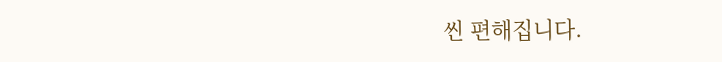씬 편해집니다.